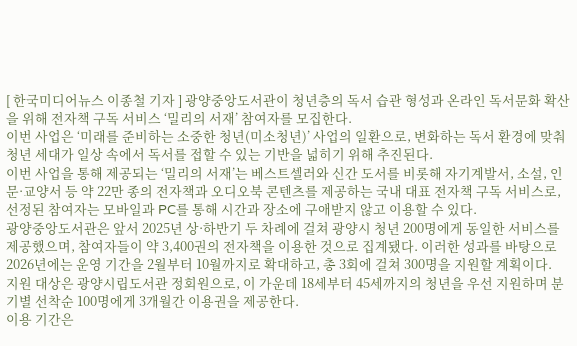[ 한국미디어뉴스 이종철 기자 ] 광양중앙도서관이 청년층의 독서 습관 형성과 온라인 독서문화 확산을 위해 전자책 구독 서비스 ‘밀리의 서재’ 참여자를 모집한다.
이번 사업은 ‘미래를 준비하는 소중한 청년(미소청년)’ 사업의 일환으로, 변화하는 독서 환경에 맞춰 청년 세대가 일상 속에서 독서를 접할 수 있는 기반을 넓히기 위해 추진된다.
이번 사업을 통해 제공되는 ‘밀리의 서재’는 베스트셀러와 신간 도서를 비롯해 자기계발서, 소설, 인문·교양서 등 약 22만 종의 전자책과 오디오북 콘텐츠를 제공하는 국내 대표 전자책 구독 서비스로, 선정된 참여자는 모바일과 PC를 통해 시간과 장소에 구애받지 않고 이용할 수 있다.
광양중앙도서관은 앞서 2025년 상·하반기 두 차례에 걸쳐 광양시 청년 200명에게 동일한 서비스를 제공했으며, 참여자들이 약 3,400권의 전자책을 이용한 것으로 집계됐다. 이러한 성과를 바탕으로 2026년에는 운영 기간을 2월부터 10월까지로 확대하고, 총 3회에 걸쳐 300명을 지원할 계획이다.
지원 대상은 광양시립도서관 정회원으로, 이 가운데 18세부터 45세까지의 청년을 우선 지원하며 분기별 선착순 100명에게 3개월간 이용권을 제공한다.
이용 기간은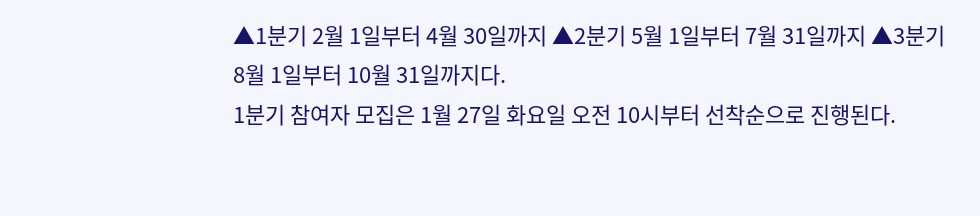▲1분기 2월 1일부터 4월 30일까지 ▲2분기 5월 1일부터 7월 31일까지 ▲3분기 8월 1일부터 10월 31일까지다.
1분기 참여자 모집은 1월 27일 화요일 오전 10시부터 선착순으로 진행된다.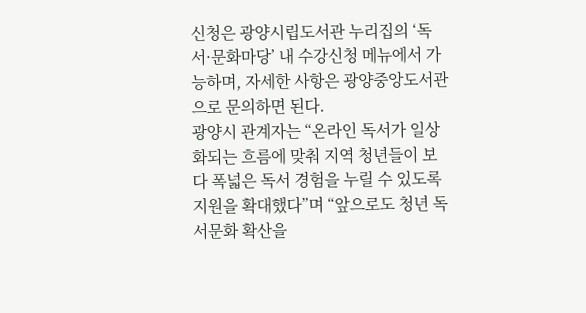신청은 광양시립도서관 누리집의 ‘독서·문화마당’ 내 수강신청 메뉴에서 가능하며, 자세한 사항은 광양중앙도서관으로 문의하면 된다.
광양시 관계자는 “온라인 독서가 일상화되는 흐름에 맞춰 지역 청년들이 보다 폭넓은 독서 경험을 누릴 수 있도록 지원을 확대했다”며 “앞으로도 청년 독서문화 확산을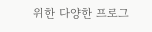위한 다양한 프로그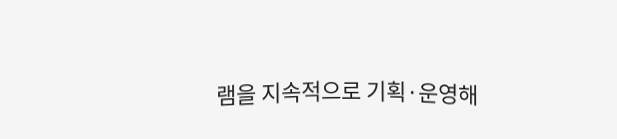램을 지속적으로 기획·운영해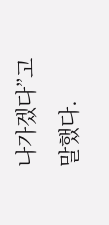나가겠다”고 말했다.